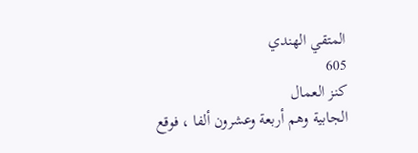المتقي الهندي
605
كنز العمال
الجابية وهم أربعة وعشرون ألفا ، فوقع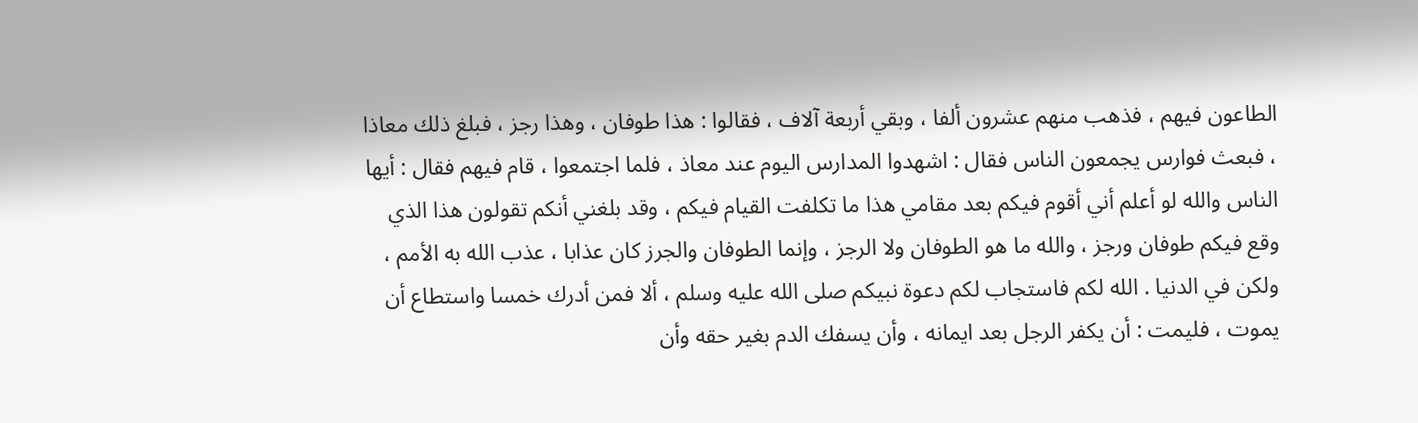الطاعون فيهم ، فذهب منهم عشرون ألفا ، وبقي أربعة آلاف ، فقالوا : هذا طوفان ، وهذا رجز ، فبلغ ذلك معاذا ، فبعث فوارس يجمعون الناس فقال : اشهدوا المدارس اليوم عند معاذ ، فلما اجتمعوا ، قام فيهم فقال : أيها الناس والله لو أعلم أني أقوم فيكم بعد مقامي هذا ما تكلفت القيام فيكم ، وقد بلغني أنكم تقولون هذا الذي وقع فيكم طوفان ورجز ، والله ما هو الطوفان ولا الرجز ، وإنما الطوفان والجرز كان عذابا ، عذب الله به الأمم ، ولكن في الدنيا . الله لكم فاستجاب لكم دعوة نبيكم صلى الله عليه وسلم ، ألا فمن أدرك خمسا واستطاع أن يموت ، فليمت : أن يكفر الرجل بعد ايمانه ، وأن يسفك الدم بغير حقه وأن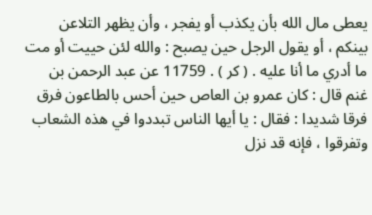يعطى مال الله بأن يكذب أو يفجر ، وأن يظهر التلاعن بينكم ، أو يقول الرجل حين يصبح : والله لئن حييت أو مت ما أدري ما أنا عليه . ( كر ) . 11759 عن عبد الرحمن بن غنم قال : كان عمرو بن العاص حين أحس بالطاعون فرق فرقا شديدا : فقال : يا أيها الناس تبددوا في هذه الشعاب وتفرقوا ، فإنه قد نزل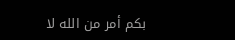بكم أمر من الله لا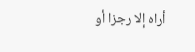أراه إلا رجزا أو